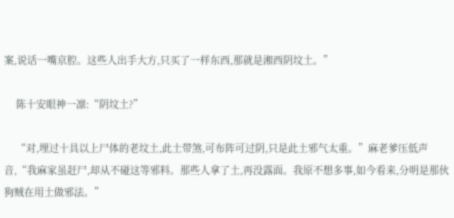案,说话一嘴京腔。这些人出手大方,只买了一样东西,那就是湘西阴坟土。”

    陈十安眼神一凛:“阴坟土?”

    “对,埋过十具以上尸体的老坟土,此土带煞,可布阵可过阴,只是此土邪气太重。”麻老爹压低声音,“我麻家虽赶尸,却从不碰这等邪料。那些人拿了土,再没露面。我原不想多事,如今看来,分明是那伙狗贼在用土做邪法。”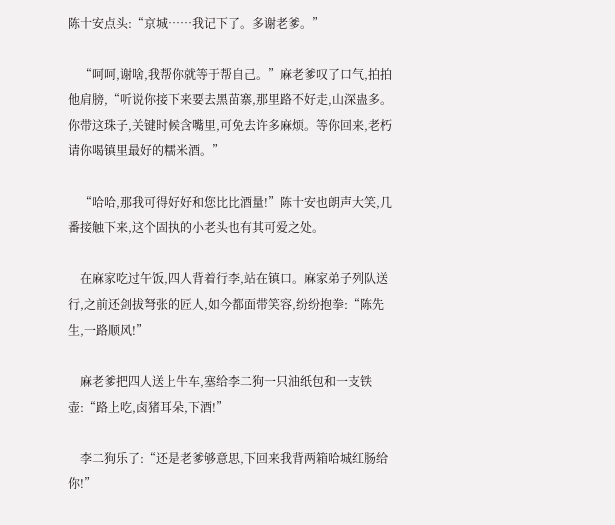陈十安点头:“京城……我记下了。多谢老爹。”

    “呵呵,谢啥,我帮你就等于帮自己。”麻老爹叹了口气,拍拍他肩膀,“听说你接下来要去黑苗寨,那里路不好走,山深蛊多。你带这珠子,关键时候含嘴里,可免去许多麻烦。等你回来,老朽请你喝镇里最好的糯米酒。”

    “哈哈,那我可得好好和您比比酒量!”陈十安也朗声大笑,几番接触下来,这个固执的小老头也有其可爱之处。

    在麻家吃过午饭,四人背着行李,站在镇口。麻家弟子列队送行,之前还剑拔弩张的匠人,如今都面带笑容,纷纷抱拳:“陈先生,一路顺风!”

    麻老爹把四人送上牛车,塞给李二狗一只油纸包和一支铁壶:“路上吃,卤猪耳朵,下酒!”

    李二狗乐了:“还是老爹够意思,下回来我背两箱哈城红肠给你!”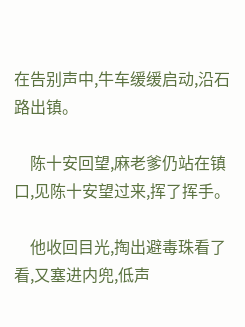在告别声中,牛车缓缓启动,沿石路出镇。

    陈十安回望,麻老爹仍站在镇口,见陈十安望过来,挥了挥手。

    他收回目光,掏出避毒珠看了看,又塞进内兜,低声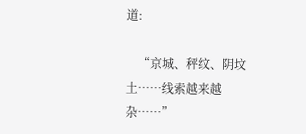道:

    “京城、秤纹、阴坟土……线索越来越杂……”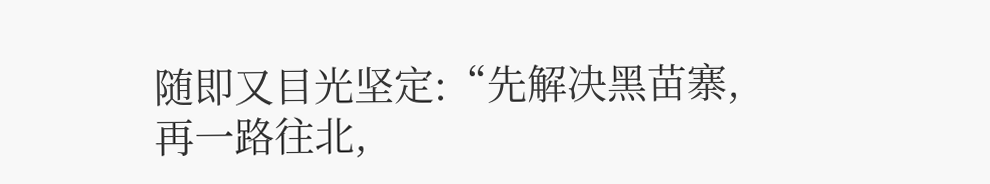随即又目光坚定:“先解决黑苗寨,再一路往北,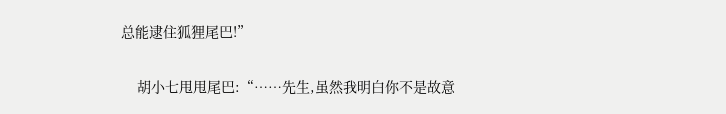总能逮住狐狸尾巴!”

    胡小七甩甩尾巴:“……先生,虽然我明白你不是故意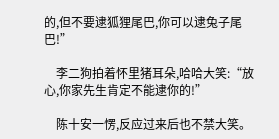的,但不要逮狐狸尾巴,你可以逮兔子尾巴!”

    李二狗拍着怀里猪耳朵,哈哈大笑:“放心,你家先生肯定不能逮你的!”

    陈十安一愣,反应过来后也不禁大笑。